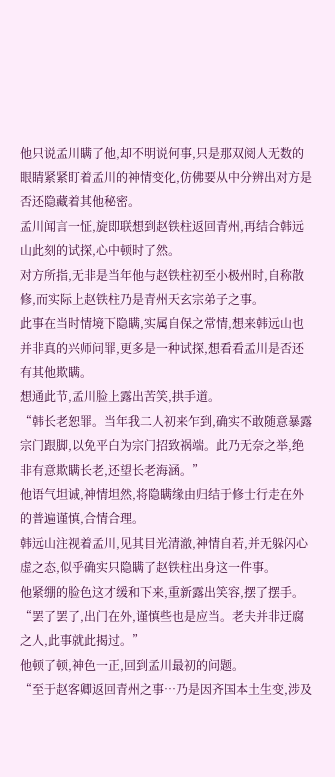他只说孟川瞒了他,却不明说何事,只是那双阅人无数的眼睛紧紧盯着孟川的神情变化,仿佛要从中分辨出对方是否还隐藏着其他秘密。
孟川闻言一怔,旋即联想到赵铁柱返回青州,再结合韩远山此刻的试探,心中顿时了然。
对方所指,无非是当年他与赵铁柱初至小极州时,自称散修,而实际上赵铁柱乃是青州天玄宗弟子之事。
此事在当时情境下隐瞒,实属自保之常情,想来韩远山也并非真的兴师问罪,更多是一种试探,想看看孟川是否还有其他欺瞒。
想通此节,孟川脸上露出苦笑,拱手道。
“韩长老恕罪。当年我二人初来乍到,确实不敢随意暴露宗门跟脚,以免平白为宗门招致祸端。此乃无奈之举,绝非有意欺瞒长老,还望长老海涵。”
他语气坦诚,神情坦然,将隐瞒缘由归结于修士行走在外的普遍谨慎,合情合理。
韩远山注视着孟川,见其目光清澈,神情自若,并无躲闪心虚之态,似乎确实只隐瞒了赵铁柱出身这一件事。
他紧绷的脸色这才缓和下来,重新露出笑容,摆了摆手。
“罢了罢了,出门在外,谨慎些也是应当。老夫并非迂腐之人,此事就此揭过。”
他顿了顿,神色一正,回到孟川最初的问题。
“至于赵客卿返回青州之事…乃是因齐国本土生变,涉及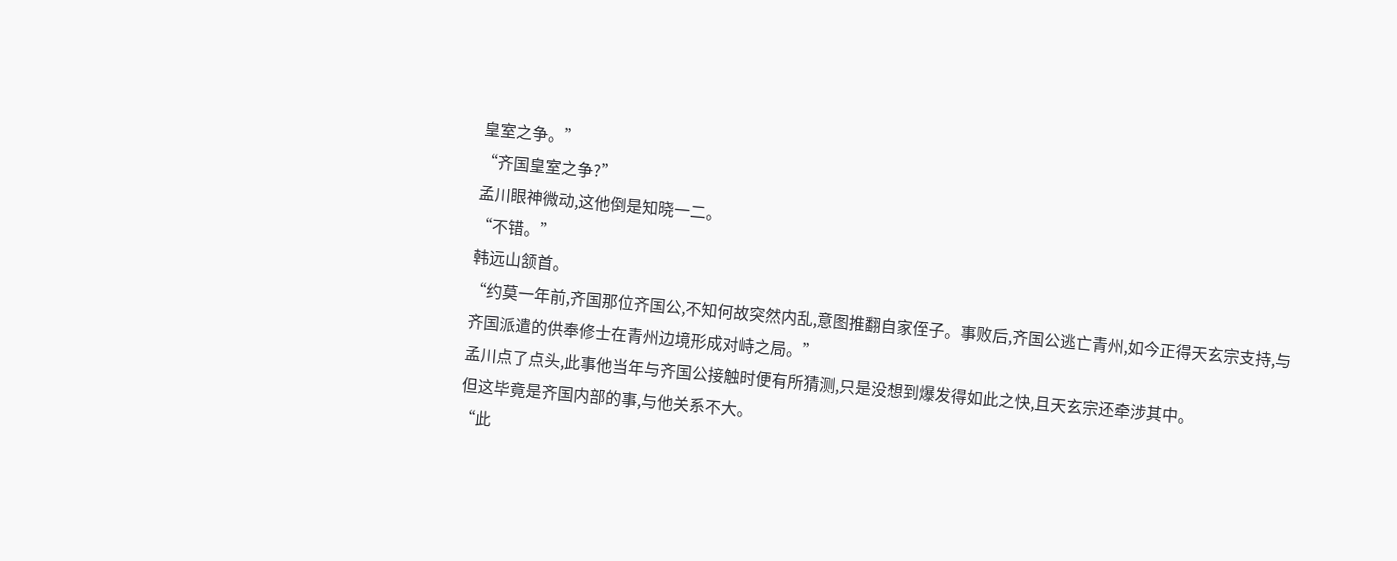皇室之争。”
“齐国皇室之争?”
孟川眼神微动,这他倒是知晓一二。
“不错。”
韩远山颔首。
“约莫一年前,齐国那位齐国公,不知何故突然内乱,意图推翻自家侄子。事败后,齐国公逃亡青州,如今正得天玄宗支持,与齐国派遣的供奉修士在青州边境形成对峙之局。”
孟川点了点头,此事他当年与齐国公接触时便有所猜测,只是没想到爆发得如此之快,且天玄宗还牵涉其中。
但这毕竟是齐国内部的事,与他关系不大。
“此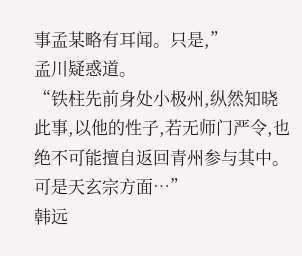事孟某略有耳闻。只是,”
孟川疑惑道。
“铁柱先前身处小极州,纵然知晓此事,以他的性子,若无师门严令,也绝不可能擅自返回青州参与其中。可是天玄宗方面…”
韩远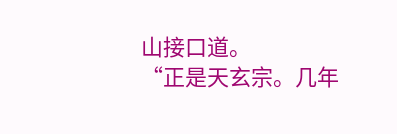山接口道。
“正是天玄宗。几年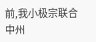前,我小极宗联合中州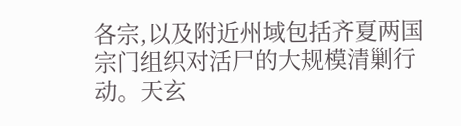各宗,以及附近州域包括齐夏两国宗门组织对活尸的大规模清剿行动。天玄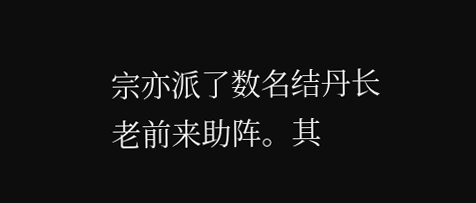宗亦派了数名结丹长老前来助阵。其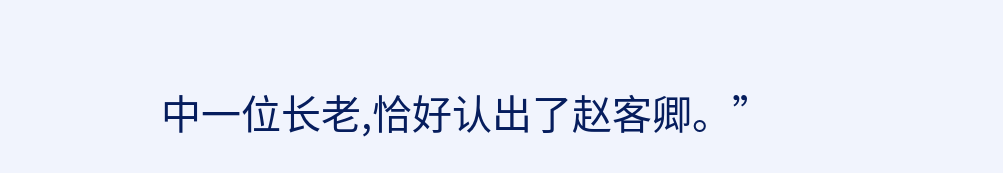中一位长老,恰好认出了赵客卿。”